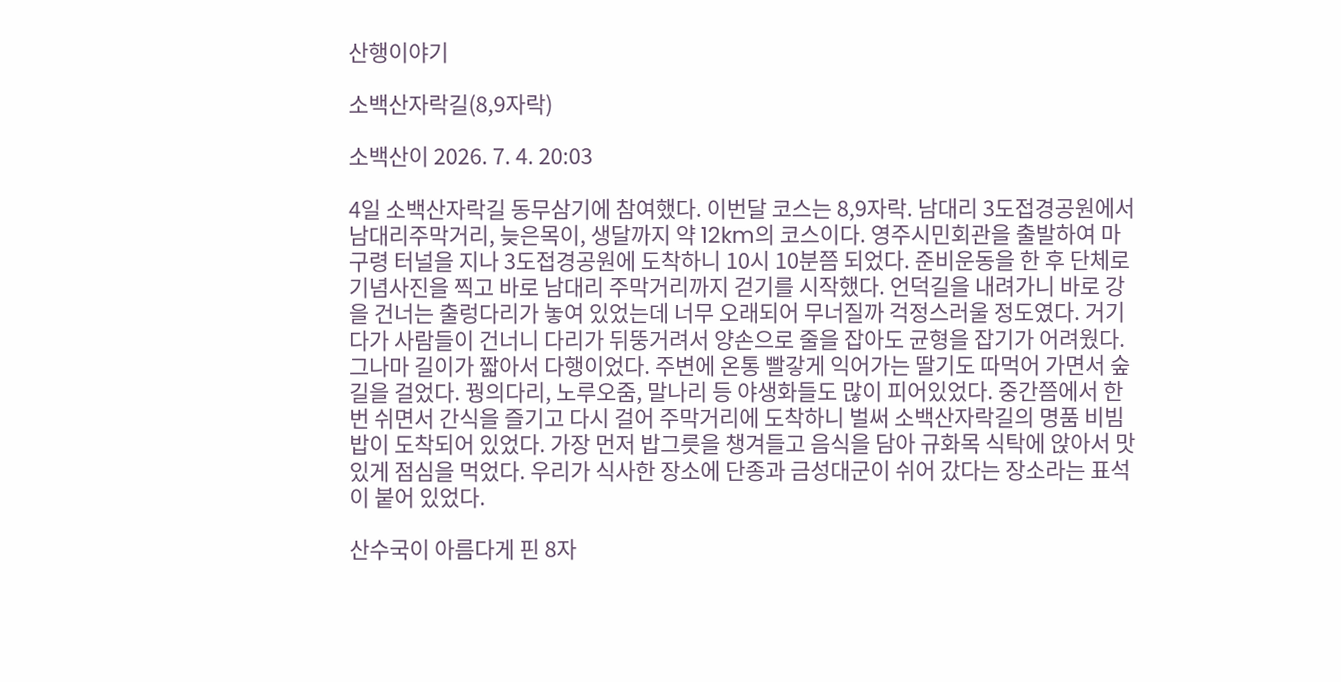산행이야기

소백산자락길(8,9자락)

소백산이 2026. 7. 4. 20:03

4일 소백산자락길 동무삼기에 참여했다. 이번달 코스는 8,9자락. 남대리 3도접경공원에서 남대리주막거리, 늦은목이, 생달까지 약 12km의 코스이다. 영주시민회관을 출발하여 마구령 터널을 지나 3도접경공원에 도착하니 10시 10분쯤 되었다. 준비운동을 한 후 단체로 기념사진을 찍고 바로 남대리 주막거리까지 걷기를 시작했다. 언덕길을 내려가니 바로 강을 건너는 출렁다리가 놓여 있었는데 너무 오래되어 무너질까 걱정스러울 정도였다. 거기다가 사람들이 건너니 다리가 뒤뚱거려서 양손으로 줄을 잡아도 균형을 잡기가 어려웠다. 그나마 길이가 짧아서 다행이었다. 주변에 온통 빨갛게 익어가는 딸기도 따먹어 가면서 숲길을 걸었다. 꿩의다리, 노루오줌, 말나리 등 야생화들도 많이 피어있었다. 중간쯤에서 한 번 쉬면서 간식을 즐기고 다시 걸어 주막거리에 도착하니 벌써 소백산자락길의 명품 비빔밥이 도착되어 있었다. 가장 먼저 밥그릇을 챙겨들고 음식을 담아 규화목 식탁에 앉아서 맛있게 점심을 먹었다. 우리가 식사한 장소에 단종과 금성대군이 쉬어 갔다는 장소라는 표석이 붙어 있었다.

산수국이 아름다게 핀 8자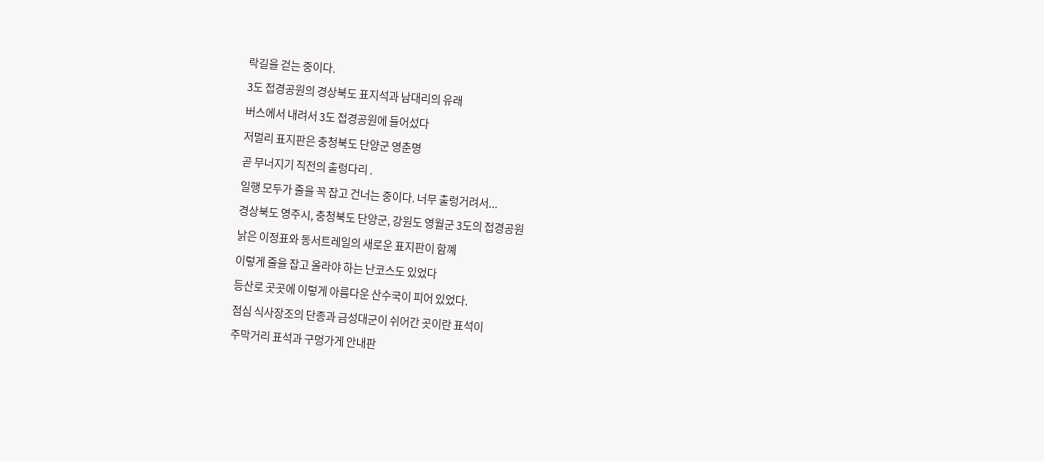락길을 걷는 중이다.
3도 접경공원의 경상북도 표지석과 남대리의 유래
버스에서 내려서 3도 접경공원에 들어섰다
저멀리 표지판은 충청북도 단양군 영춘명
곧 무너지기 직전의 출렁다리 .
일행 모두가 줄을 꼭 잡고 건너는 중이다. 너무 출렁거려서...
경상북도 영주시, 충청북도 단양군, 강원도 영월군 3도의 접경공원
낡은 이정표와 동서트레일의 새로운 표지판이 함꼐
이렇게 줄을 잡고 올라야 하는 난코스도 있었다
등산로 곳곳에 이렇게 아름다운 산수국이 피어 있었다.
점심 식사장조의 단종과 금성대군이 쉬어간 곳이란 표석이
주막거리 표석과 구멍가게 안내판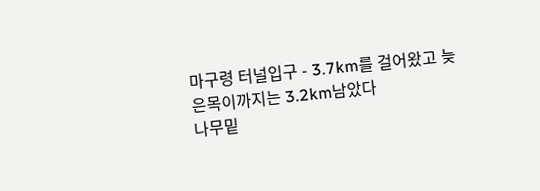마구령 터널입구 - 3.7km를 걸어왔고 늦은목이까지는 3.2km남았다
나무밑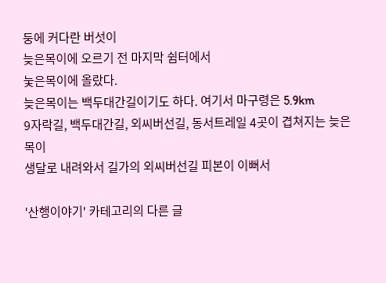둥에 커다란 버섯이
늦은목이에 오르기 전 마지막 쉼터에서
눚은목이에 올랐다.
늦은목이는 백두대간길이기도 하다. 여기서 마구령은 5.9km
9자락길, 백두대간길, 외씨버선길, 동서트레일 4곳이 겹쳐지는 늦은목이
생달로 내려와서 길가의 외씨버선길 피본이 이뻐서

'산행이야기' 카테고리의 다른 글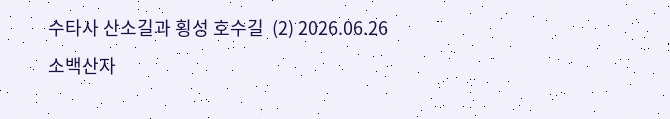수타사 산소길과 횡성 호수길  (2) 2026.06.26
소백산자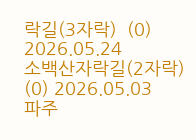락길(3자락)  (0) 2026.05.24
소백산자락길(2자락)  (0) 2026.05.03
파주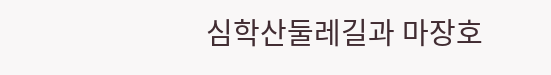심학산둘레길과 마장호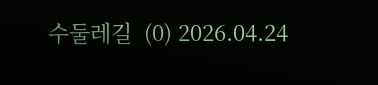수둘레길  (0) 2026.04.24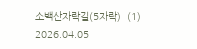소백산자락길(5자락)  (1) 2026.04.05